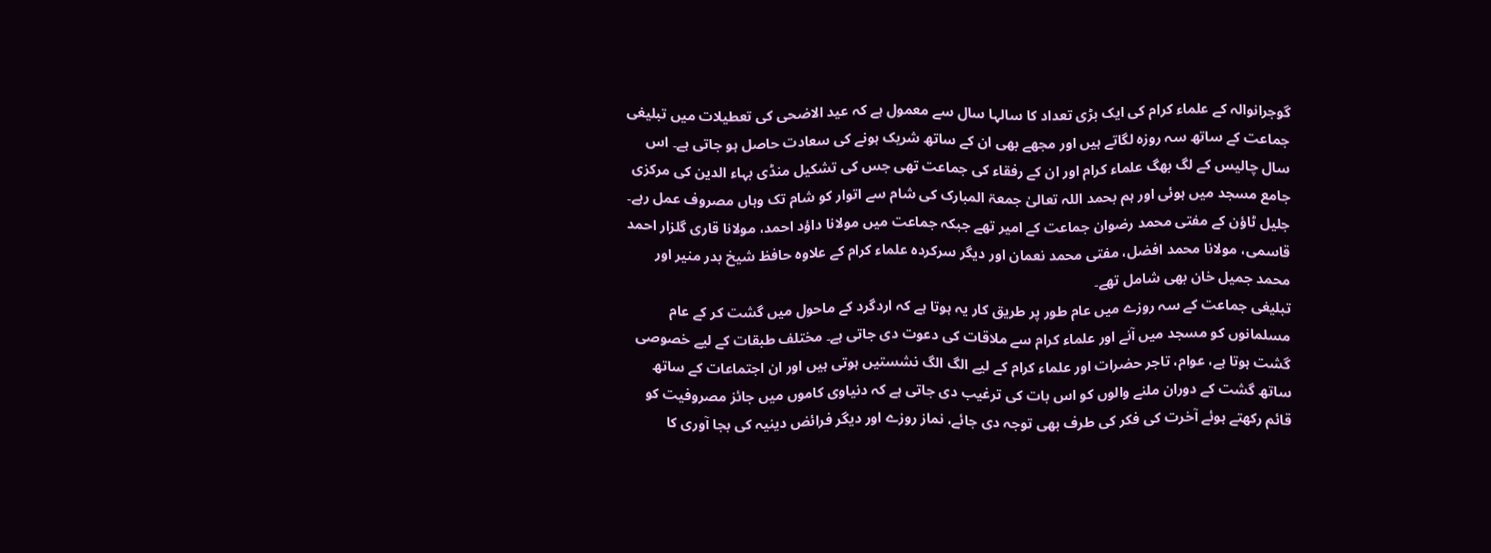گوجرانوالہ کے علماء کرام کی ایک بڑی تعداد کا سالہا سال سے معمول ہے کہ عید الاضحی کی تعطیلات میں تبلیغی جماعت کے ساتھ سہ روزہ لگاتے ہیں اور مجھے بھی ان کے ساتھ شریک ہونے کی سعادت حاصل ہو جاتی ہے۔ اس سال چالیس کے لگ بھگ علماء کرام اور ان کے رفقاء کی جماعت تھی جس کی تشکیل منڈی بہاء الدین کی مرکزی جامع مسجد میں ہوئی اور ہم بحمد اللہ تعالیٰ جمعۃ المبارک کی شام سے اتوار کو شام تک وہاں مصروف عمل رہے۔ جلیل ٹاؤن کے مفتی محمد رضوان جماعت کے امیر تھے جبکہ جماعت میں مولانا داؤد احمد، مولانا قاری گلزار احمد قاسمی، مولانا محمد افضل، مفتی محمد نعمان اور دیگر سرکردہ علماء کرام کے علاوہ حافظ شیخ بدر منیر اور محمد جمیل خان بھی شامل تھے۔
تبلیغی جماعت کے سہ روزے میں عام طور پر طریق کار یہ ہوتا ہے کہ اردگرد کے ماحول میں گشت کر کے عام مسلمانوں کو مسجد میں آنے اور علماء کرام سے ملاقات کی دعوت دی جاتی ہے۔ مختلف طبقات کے لیے خصوصی گشت ہوتا ہے، عوام، تاجر حضرات اور علماء کرام کے لیے الگ الگ نشستیں ہوتی ہیں اور ان اجتماعات کے ساتھ ساتھ گشت کے دوران ملنے والوں کو اس بات کی ترغیب دی جاتی ہے کہ دنیاوی کاموں میں جائز مصروفیت کو قائم رکھتے ہوئے آخرت کی فکر کی طرف بھی توجہ دی جائے، نماز روزے اور دیگر فرائض دینیہ کی بجا آوری کا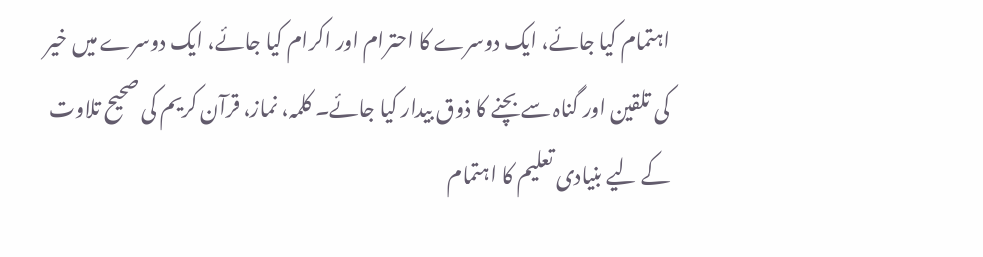اہتمام کیا جائے، ایک دوسرے کا احترام اور اکرام کیا جائے، ایک دوسرے میں خیر کی تلقین اور گناہ سے بچنے کا ذوق بیدار کیا جائے۔ کلمہ، نماز، قرآن کریم کی صحیح تلاوت کے لیے بنیادی تعلیم کا اہتمام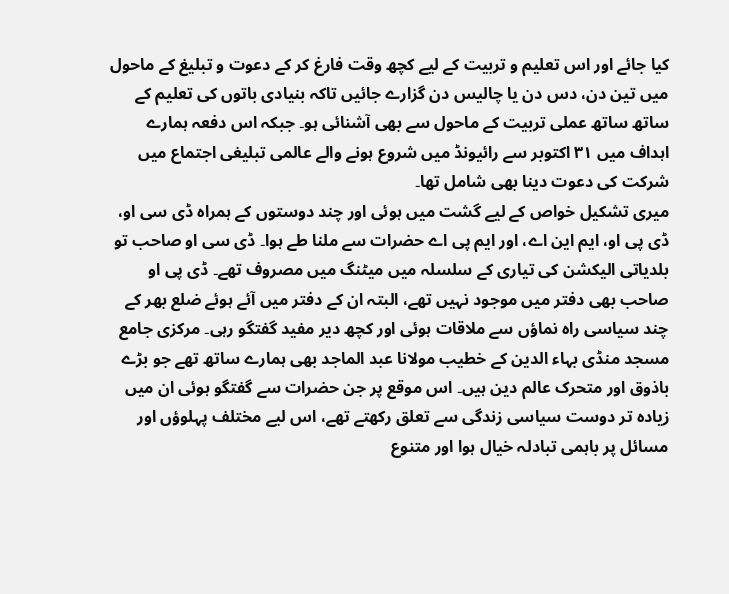کیا جائے اور اس تعلیم و تربیت کے لیے کچھ وقت فارغ کر کے دعوت و تبلیغ کے ماحول میں تین دن، دس دن یا چالیس دن گزارے جائیں تاکہ بنیادی باتوں کی تعلیم کے ساتھ ساتھ عملی تربیت کے ماحول سے بھی آشنائی ہو۔ جبکہ اس دفعہ ہمارے اہداف میں ۳۱ اکتوبر سے رائیونڈ میں شروع ہونے والے عالمی تبلیغی اجتماع میں شرکت کی دعوت دینا بھی شامل تھا۔
میری تشکیل خواص کے لیے گشت میں ہوئی اور چند دوستوں کے ہمراہ ڈی سی او، ڈی پی او، ایم این اے، اور ایم پی اے حضرات سے ملنا طے ہوا۔ ڈی سی او صاحب تو بلدیاتی الیکشن کی تیاری کے سلسلہ میں میٹنگ میں مصروف تھے۔ ڈی پی او صاحب بھی دفتر میں موجود نہیں تھے، البتہ ان کے دفتر میں آئے ہوئے ضلع بھر کے چند سیاسی راہ نماؤں سے ملاقات ہوئی اور کچھ دیر مفید گفتگو رہی۔ مرکزی جامع مسجد منڈی بہاء الدین کے خطیب مولانا عبد الماجد بھی ہمارے ساتھ تھے جو بڑے باذوق اور متحرک عالم دین ہیں۔ اس موقع پر جن حضرات سے گفتگو ہوئی ان میں زیادہ تر دوست سیاسی زندگی سے تعلق رکھتے تھے، اس لیے مختلف پہلوؤں اور مسائل پر باہمی تبادلہ خیال ہوا اور متنوع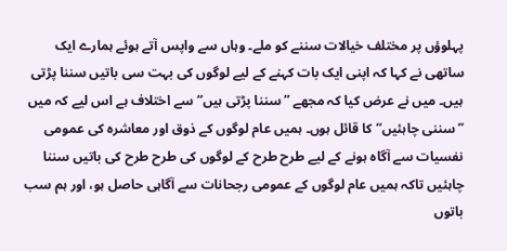پہلوؤں پر مختلف خیالات سننے کو ملے۔ وہاں سے واپس آتے ہوئے ہمارے ایک ساتھی نے کہا کہ اپنی ایک بات کہنے کے لیے لوگوں کی بہت سی باتیں سننا پڑتی ہیں۔ میں نے عرض کیا کہ مجھے ’’سننا پڑتی ہیں‘‘ سے اختلاف ہے اس لیے کہ میں ’’سننی چاہئیں‘‘ کا قائل ہوں۔ ہمیں عام لوگوں کے ذوق اور معاشرہ کی عمومی نفسیات سے آگاہ ہونے کے لیے طرح طرح کے لوگوں کی طرح طرح کی باتیں سننا چاہئیں تاکہ ہمیں عام لوگوں کے عمومی رجحانات سے آگاہی حاصل ہو، اور ہم سب باتوں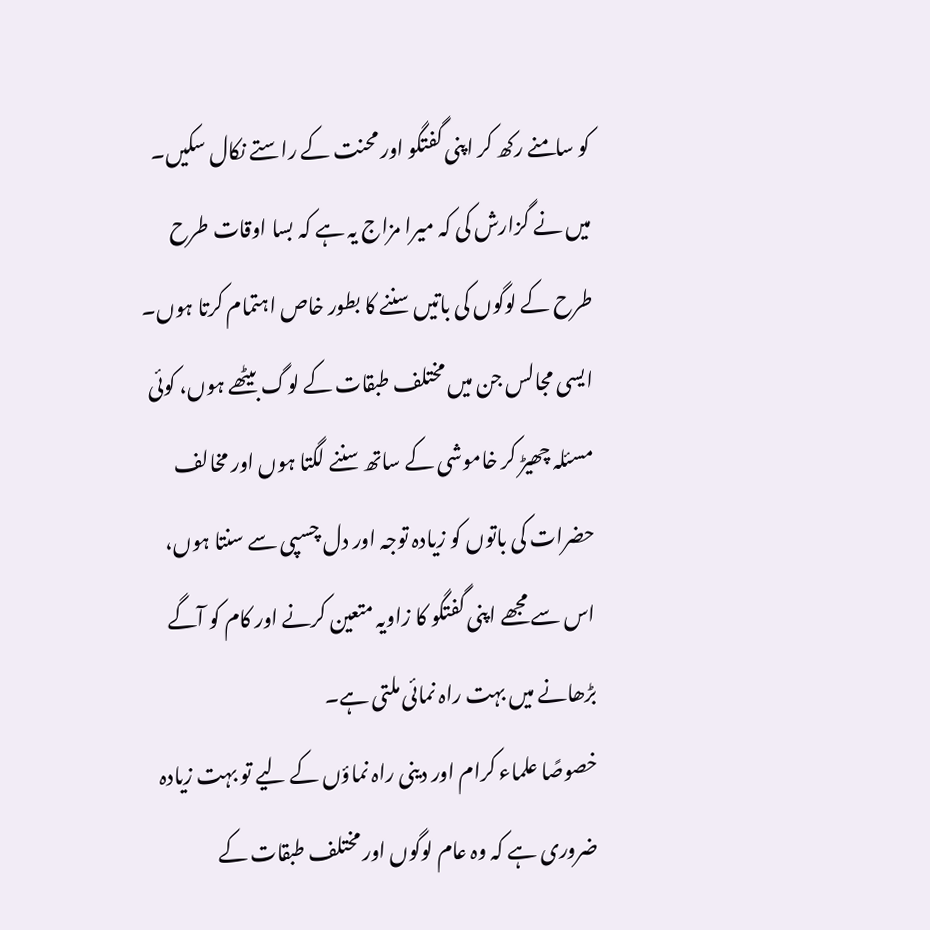کو سامنے رکھ کر اپنی گفتگو اور محنت کے راستے نکال سکیں۔ میں نے گزارش کی کہ میرا مزاج یہ ہے کہ بسا اوقات طرح طرح کے لوگوں کی باتیں سننے کا بطور خاص اہتمام کرتا ہوں۔ ایسی مجالس جن میں مختلف طبقات کے لوگ بیٹھے ہوں، کوئی مسئلہ چھیڑ کر خاموشی کے ساتھ سننے لگتا ہوں اور مخالف حضرات کی باتوں کو زیادہ توجہ اور دل چسپی سے سنتا ہوں، اس سے مجھے اپنی گفتگو کا زاویہ متعین کرنے اور کام کو آگے بڑھانے میں بہت راہ نمائی ملتی ہے۔
خصوصًا علماء کرام اور دینی راہ نماؤں کے لیے تو بہت زیادہ ضروری ہے کہ وہ عام لوگوں اور مختلف طبقات کے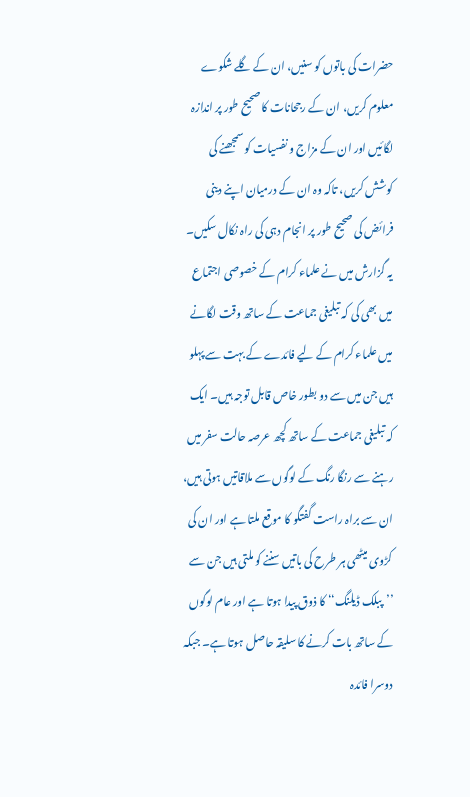حضرات کی باتوں کو سنیں، ان کے گلے شکوے معلوم کریں، ان کے رجحانات کا صحیح طور پر اندازہ لگائیں اور ان کے مزاج و نفسیات کو سمجھنے کی کوشش کریں، تاکہ وہ ان کے درمیان اپنے دینی فرائض کی صحیح طور پر انجام دہی کی راہ نکال سکیں۔
یہ گزارش میں نے علماء کرام کے خصوصی اجتماع میں بھی کی کہ تبلیغی جماعت کے ساتھ وقت لگانے میں علماء کرام کے لیے فائدے کے بہت سے پہلو ہیں جن میں سے دو بطور خاص قابل توجہ ہیں۔ ایک کہ تبلیغی جماعت کے ساتھ کچھ عرصہ حالت سفر میں رہنے سے رنگا رنگ کے لوگوں سے ملاقاتیں ہوتی ہیں، ان سے براہ راست گفتگو کا موقع ملتا ہے اور ان کی کڑوی میٹھی ہر طرح کی باتیں سننے کو ملتی ہیں جن سے ’’پبلک ڈیلنگ‘‘ کا ذوق پیدا ہوتا ہے اور عام لوگوں کے ساتھ بات کرنے کا سلیقہ حاصل ہوتا ہے۔ جبکہ دوسرا فائدہ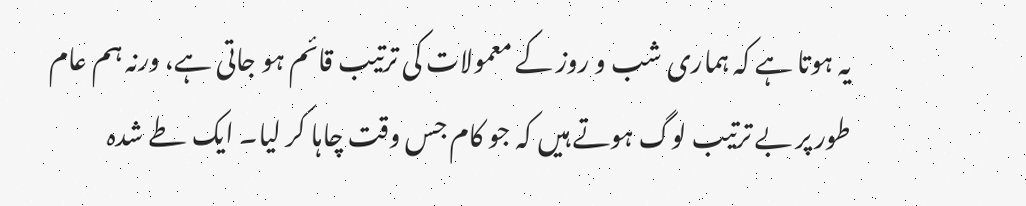یہ ہوتا ہے کہ ہماری شب و روز کے معمولات کی ترتیب قائم ہو جاتی ہے، ورنہ ہم عام طور پر بے ترتیب لوگ ہوتے ہیں کہ جو کام جس وقت چاہا کر لیا۔ ایک طے شدہ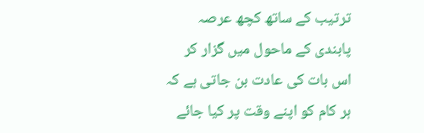ترتیب کے ساتھ کچھ عرصہ پابندی کے ماحول میں گزار کر اس بات کی عادت بن جاتی ہے کہ ہر کام کو اپنے وقت پر کیا جائے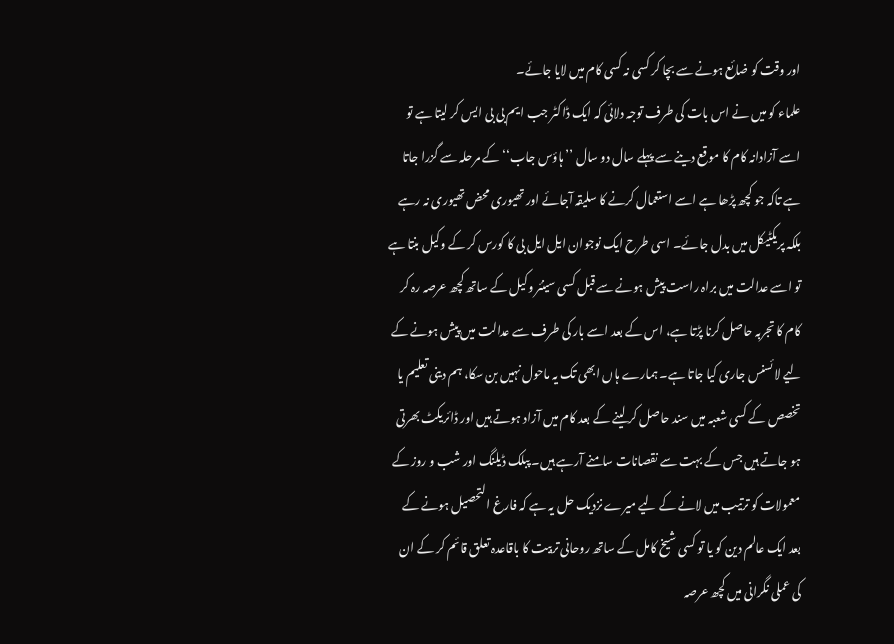اور وقت کو ضائع ہونے سے بچا کر کسی نہ کسی کام میں لایا جائے۔
علماء کو میں نے اس بات کی طرف توجہ دلائی کہ ایک ڈاکٹر جب ایم بی بی ایس کر لیتا ہے تو اسے آزادانہ کام کا موقع دینے سے پہلے سال دو سال ’’ہاؤس جاب‘‘ کے مرحلہ سے گزرا جاتا ہے تاکہ جو کچھ پڑھا ہے اسے استعمال کرنے کا سلیقہ آجائے اور تھیوری محض تھیوری نہ رہے بلکہ پریکٹیکل میں بدل جائے۔ اسی طرح ایک نوجوان ایل ایل بی کا کورس کر کے وکیل بنتا ہے تو اسے عدالت میں براہ راست پیش ہونے سے قبل کسی سینئر وکیل کے ساتھ کچھ عرصہ رہ کر کام کا تجربہ حاصل کرنا پڑتا ہے، اس کے بعد اسے بار کی طرف سے عدالت میں پیش ہونے کے لیے لائسنس جاری کیا جاتا ہے۔ ہمارے ہاں ابھی تک یہ ماحول نہیں بن سکا، ہم دینی تعلیم یا تخصص کے کسی شعبہ میں سند حاصل کر لینے کے بعد کام میں آزاد ہوتے ہیں اور ڈائریکٹ بھرتی ہو جاتے ہیں جس کے بہت سے نقصانات سامنے آرہے ہیں۔ پبلک ڈیلنگ اور شب و روز کے معمولات کو ترتیب میں لانے کے لیے میرے نزدیک حل یہ ہے کہ فارغ التحصیل ہونے کے بعد ایک عالم دین کو یا تو کسی شیخ کامل کے ساتھ روحانی تربیت کا باقاعدہ تعلق قائم کر کے ان کی عملی نگرانی میں کچھ عرصہ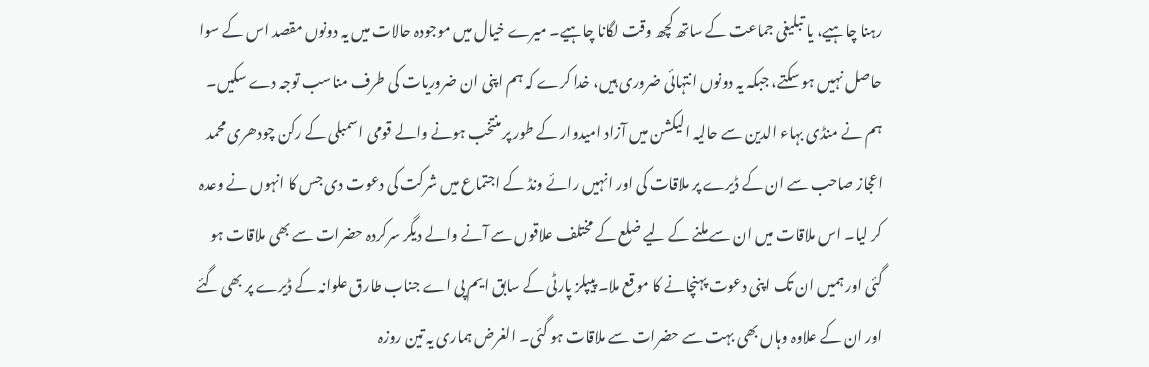رہنا چاہیے، یا تبلیغی جماعت کے ساتھ کچھ وقت لگانا چاہیے۔ میرے خیال میں موجودہ حالات میں یہ دونوں مقصد اس کے سوا حاصل نہیں ہو سکتے، جبکہ یہ دونوں انتہائی ضروری ہیں، خدا کرے کہ ہم اپنی ان ضروریات کی طرف مناسب توجہ دے سکیں۔
ہم نے منڈی بہاء الدین سے حالیہ الیکشن میں آزاد امیدوار کے طور پر منتخب ہونے والے قومی اسمبلی کے رکن چودھری محمد اعجاز صاحب سے ان کے ڈیرے پر ملاقات کی اور انہیں رائے ونڈ کے اجتماع میں شرکت کی دعوت دی جس کا انہوں نے وعدہ کر لیا۔ اس ملاقات میں ان سے ملنے کے لیے ضلع کے مختلف علاقوں سے آنے والے دیگر سرکردہ حضرات سے بھی ملاقات ہو گئی اور ہمیں ان تک اپنی دعوت پہنچانے کا موقع ملا۔ پیپلز پارٹی کے سابق ایم پی اے جناب طارق علوانہ کے ڈیرے پر بھی گئے اور ان کے علاوہ وہاں بھی بہت سے حضرات سے ملاقات ہو گئی۔ الغرض ہماری یہ تین روزہ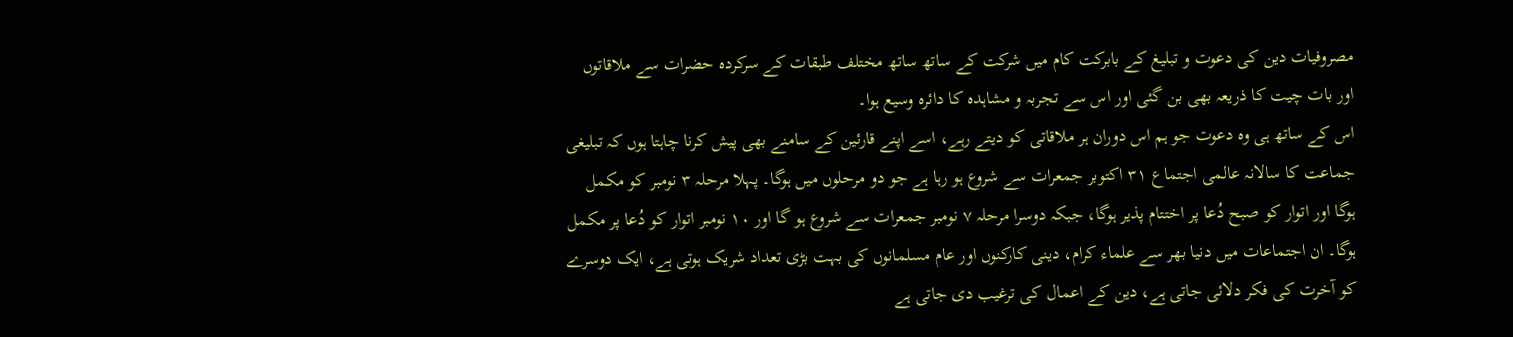مصروفیات دین کی دعوت و تبلیغ کے بابرکت کام میں شرکت کے ساتھ ساتھ مختلف طبقات کے سرکردہ حضرات سے ملاقاتوں اور بات چیت کا ذریعہ بھی بن گئی اور اس سے تجربہ و مشاہدہ کا دائرہ وسیع ہوا۔
اس کے ساتھ ہی وہ دعوت جو ہم اس دوران ہر ملاقاتی کو دیتے رہے، اسے اپنے قارئین کے سامنے بھی پیش کرنا چاہتا ہوں کہ تبلیغی جماعت کا سالانہ عالمی اجتماع ۳۱ اکتوبر جمعرات سے شروع ہو رہا ہے جو دو مرحلوں میں ہوگا۔ پہلا مرحلہ ۳ نومبر کو مکمل ہوگا اور اتوار کو صبح دُعا پر اختتام پذیر ہوگا، جبکہ دوسرا مرحلہ ۷ نومبر جمعرات سے شروع ہو گا اور ۱۰ نومبر اتوار کو دُعا پر مکمل ہوگا۔ ان اجتماعات میں دنیا بھر سے علماء کرام، دینی کارکنوں اور عام مسلمانوں کی بہت بڑی تعداد شریک ہوتی ہے، ایک دوسرے کو آخرت کی فکر دلائی جاتی ہے، دین کے اعمال کی ترغیب دی جاتی ہے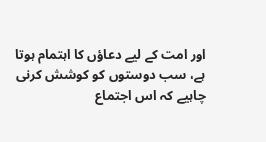اور امت کے لیے دعاؤں کا اہتمام ہوتا ہے، سب دوستوں کو کوشش کرنی چاہیے کہ اس اجتماع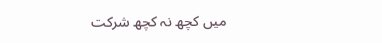میں کچھ نہ کچھ شرکت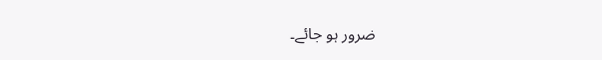ضرور ہو جائے۔